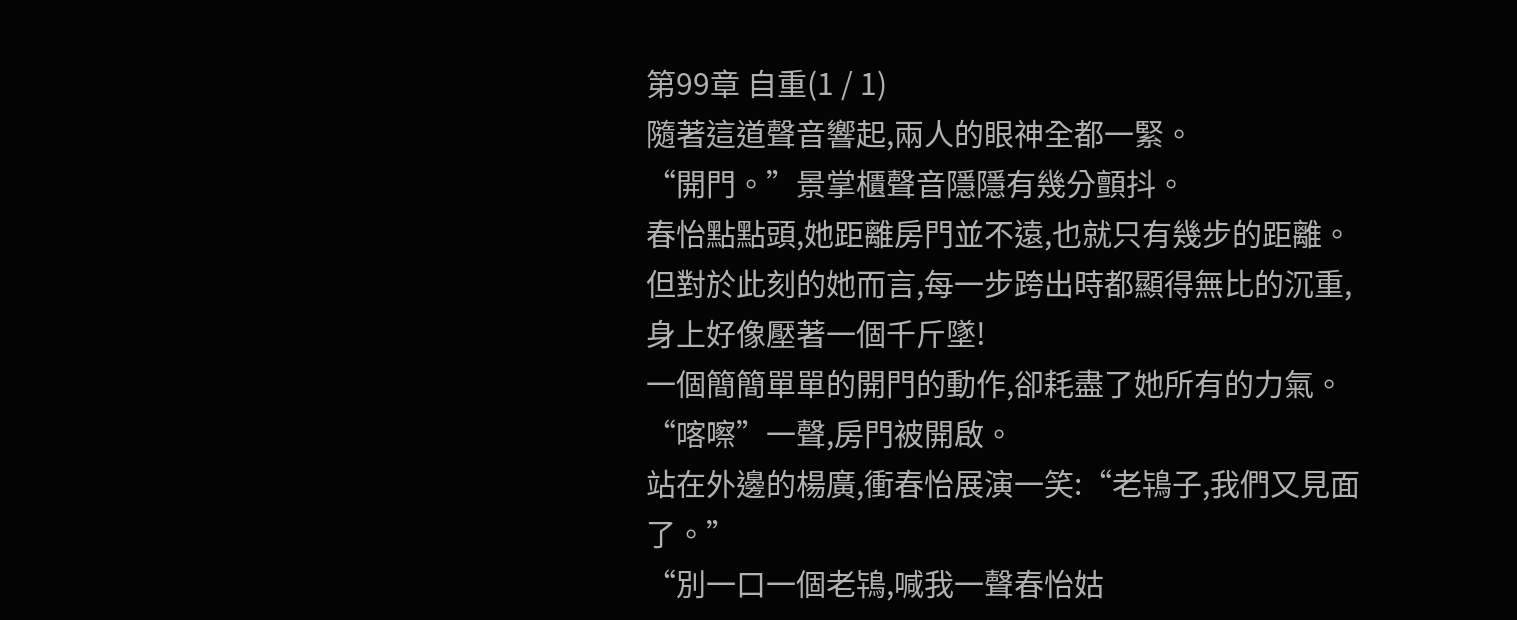第99章 自重(1 / 1)
隨著這道聲音響起,兩人的眼神全都一緊。
“開門。”景掌櫃聲音隱隱有幾分顫抖。
春怡點點頭,她距離房門並不遠,也就只有幾步的距離。
但對於此刻的她而言,每一步跨出時都顯得無比的沉重,身上好像壓著一個千斤墜!
一個簡簡單單的開門的動作,卻耗盡了她所有的力氣。
“喀嚓”一聲,房門被開啟。
站在外邊的楊廣,衝春怡展演一笑:“老鴇子,我們又見面了。”
“別一口一個老鴇,喊我一聲春怡姑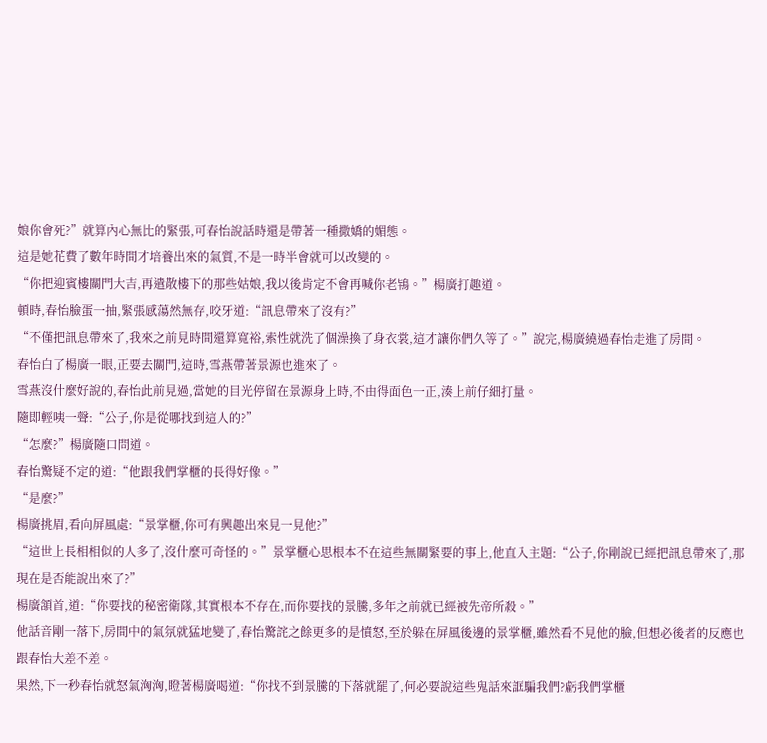娘你會死?”就算內心無比的緊張,可春怡說話時還是帶著一種撒嬌的媚態。
這是她花費了數年時間才培養出來的氣質,不是一時半會就可以改變的。
“你把迎賓樓關門大吉,再遣散樓下的那些姑娘,我以後肯定不會再喊你老鴇。”楊廣打趣道。
頓時,春怡臉蛋一抽,緊張感蕩然無存,咬牙道:“訊息帶來了沒有?”
“不僅把訊息帶來了,我來之前見時間還算寬裕,索性就洗了個澡換了身衣裳,這才讓你們久等了。”說完,楊廣繞過春怡走進了房間。
春怡白了楊廣一眼,正要去關門,這時,雪燕帶著景源也進來了。
雪燕沒什麼好說的,春怡此前見過,當她的目光停留在景源身上時,不由得面色一正,湊上前仔細打量。
隨即輕咦一聲:“公子,你是從哪找到這人的?”
“怎麼?”楊廣隨口問道。
春怡驚疑不定的道:“他跟我們掌櫃的長得好像。”
“是麼?”
楊廣挑眉,看向屏風處:“景掌櫃,你可有興趣出來見一見他?”
“這世上長相相似的人多了,沒什麼可奇怪的。”景掌櫃心思根本不在這些無關緊要的事上,他直入主題:“公子,你剛說已經把訊息帶來了,那現在是否能說出來了?”
楊廣頷首,道:“你要找的秘密衛隊,其實根本不存在,而你要找的景騰,多年之前就已經被先帝所殺。”
他話音剛一落下,房間中的氣氛就猛地變了,春怡驚詫之餘更多的是憤怒,至於躲在屏風後邊的景掌櫃,雖然看不見他的臉,但想必後者的反應也跟春怡大差不差。
果然,下一秒春怡就怒氣洶洶,瞪著楊廣喝道:“你找不到景騰的下落就罷了,何必要說這些鬼話來誆騙我們?虧我們掌櫃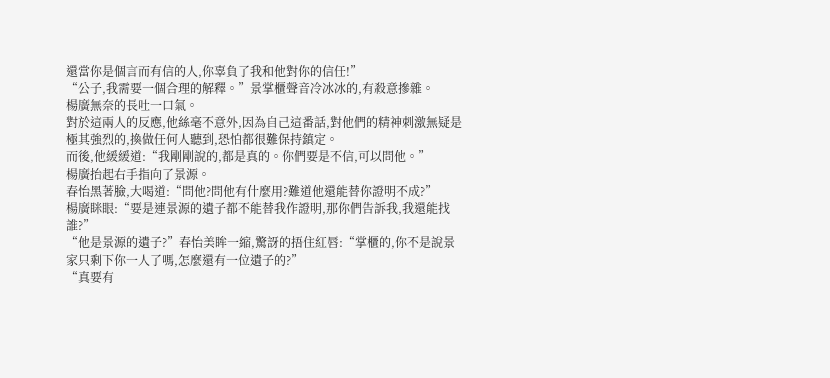還當你是個言而有信的人,你辜負了我和他對你的信任!”
“公子,我需要一個合理的解釋。”景掌櫃聲音冷冰冰的,有殺意摻雜。
楊廣無奈的長吐一口氣。
對於這兩人的反應,他絲毫不意外,因為自己這番話,對他們的精神刺激無疑是極其強烈的,換做任何人聽到,恐怕都很難保持鎮定。
而後,他緩緩道:“我剛剛說的,都是真的。你們要是不信,可以問他。”
楊廣抬起右手指向了景源。
春怡黑著臉,大喝道:“問他?問他有什麼用?難道他還能替你證明不成?”
楊廣眯眼:“要是連景源的遺子都不能替我作證明,那你們告訴我,我還能找誰?”
“他是景源的遺子?”春怡美眸一縮,驚訝的捂住紅唇:“掌櫃的,你不是說景家只剩下你一人了嗎,怎麼還有一位遺子的?”
“真要有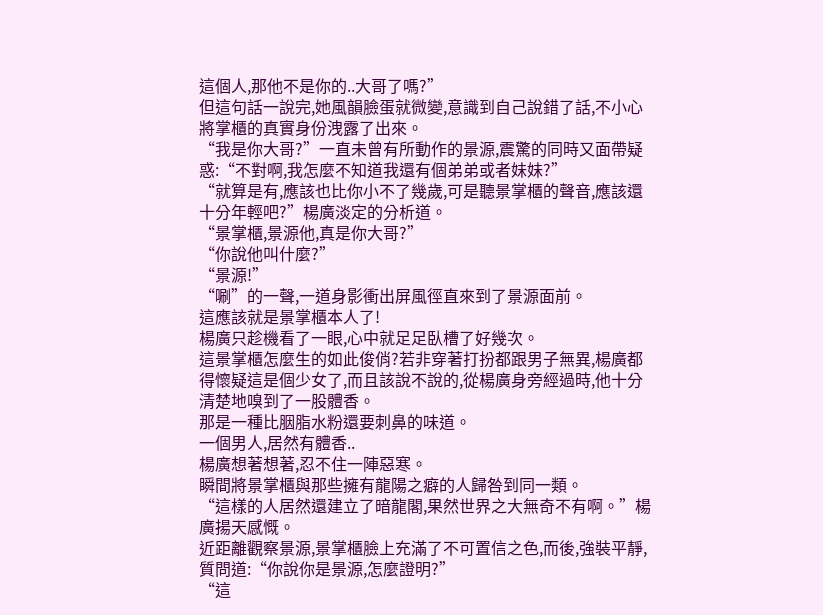這個人,那他不是你的..大哥了嗎?”
但這句話一說完,她風韻臉蛋就微變,意識到自己說錯了話,不小心將掌櫃的真實身份洩露了出來。
“我是你大哥?”一直未曾有所動作的景源,震驚的同時又面帶疑惑:“不對啊,我怎麼不知道我還有個弟弟或者妹妹?”
“就算是有,應該也比你小不了幾歲,可是聽景掌櫃的聲音,應該還十分年輕吧?”楊廣淡定的分析道。
“景掌櫃,景源他,真是你大哥?”
“你說他叫什麼?”
“景源!”
“唰”的一聲,一道身影衝出屏風徑直來到了景源面前。
這應該就是景掌櫃本人了!
楊廣只趁機看了一眼,心中就足足臥槽了好幾次。
這景掌櫃怎麼生的如此俊俏?若非穿著打扮都跟男子無異,楊廣都得懷疑這是個少女了,而且該說不說的,從楊廣身旁經過時,他十分清楚地嗅到了一股體香。
那是一種比胭脂水粉還要刺鼻的味道。
一個男人,居然有體香..
楊廣想著想著,忍不住一陣惡寒。
瞬間將景掌櫃與那些擁有龍陽之癖的人歸咎到同一類。
“這樣的人居然還建立了暗龍閣,果然世界之大無奇不有啊。”楊廣揚天感慨。
近距離觀察景源,景掌櫃臉上充滿了不可置信之色,而後,強裝平靜,質問道:“你說你是景源,怎麼證明?”
“這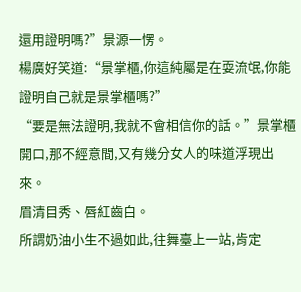還用證明嗎?”景源一愣。
楊廣好笑道:“景掌櫃,你這純屬是在耍流氓,你能證明自己就是景掌櫃嗎?”
“要是無法證明,我就不會相信你的話。”景掌櫃開口,那不經意間,又有幾分女人的味道浮現出來。
眉清目秀、唇紅齒白。
所謂奶油小生不過如此,往舞臺上一站,肯定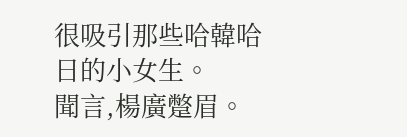很吸引那些哈韓哈日的小女生。
聞言,楊廣蹩眉。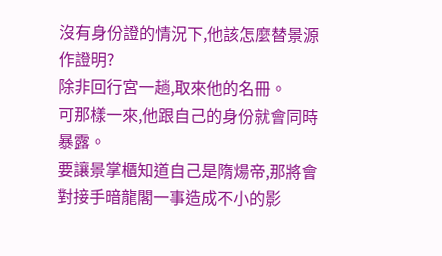沒有身份證的情況下,他該怎麼替景源作證明?
除非回行宮一趟,取來他的名冊。
可那樣一來,他跟自己的身份就會同時暴露。
要讓景掌櫃知道自己是隋煬帝,那將會對接手暗龍閣一事造成不小的影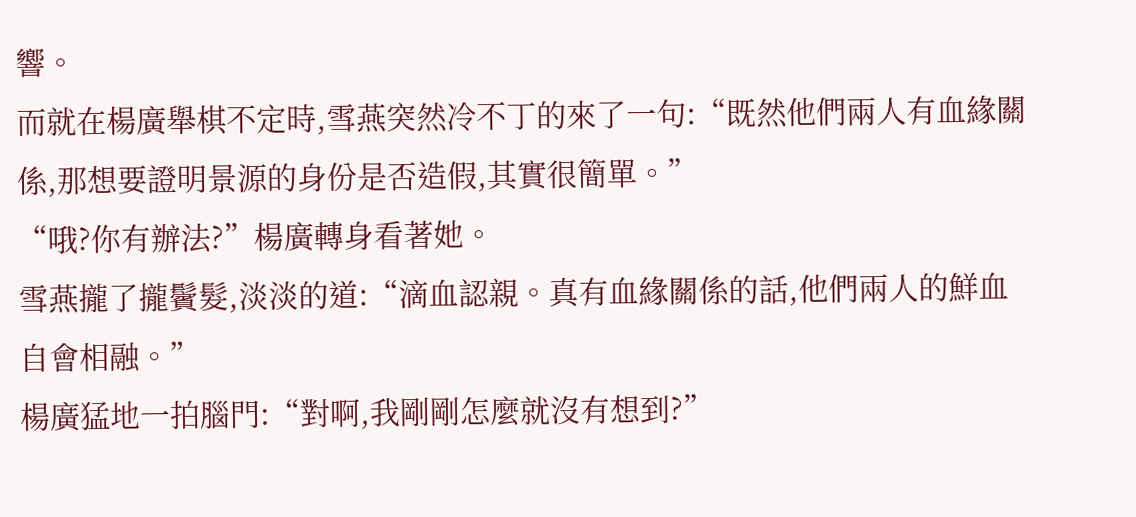響。
而就在楊廣舉棋不定時,雪燕突然冷不丁的來了一句:“既然他們兩人有血緣關係,那想要證明景源的身份是否造假,其實很簡單。”
“哦?你有辦法?”楊廣轉身看著她。
雪燕攏了攏鬢髮,淡淡的道:“滴血認親。真有血緣關係的話,他們兩人的鮮血自會相融。”
楊廣猛地一拍腦門:“對啊,我剛剛怎麼就沒有想到?”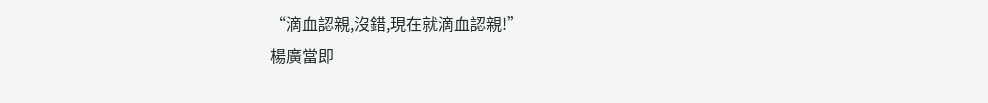“滴血認親,沒錯,現在就滴血認親!”
楊廣當即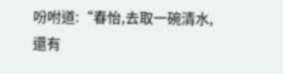吩咐道:“春怡,去取一碗清水,還有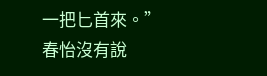一把匕首來。”
春怡沒有說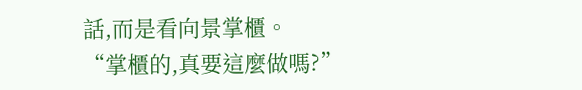話,而是看向景掌櫃。
“掌櫃的,真要這麼做嗎?”